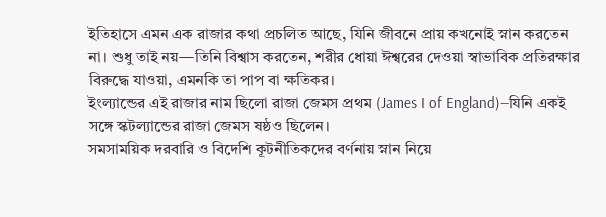ইতিহাসে এমন এক রাজার কথা প্রচলিত আছে, যিনি জীবনে প্রায় কখনোই স্নান করতেন না। শুধু তাই নয়—তিনি বিশ্বাস করতেন, শরীর ধোয়া ঈশ্বরের দেওয়া স্বাভাবিক প্রতিরক্ষার বিরুদ্ধে যাওয়া, এমনকি তা পাপ বা ক্ষতিকর।
ইংল্যান্ডের এই রাজার নাম ছিলো রাজা জেমস প্রথম (James I of England)—যিনি একই সঙ্গে স্কটল্যান্ডের রাজা জেমস ষষ্ঠও ছিলেন।
সমসাময়িক দরবারি ও বিদেশি কূটনীতিকদের বর্ণনায় স্নান নিয়ে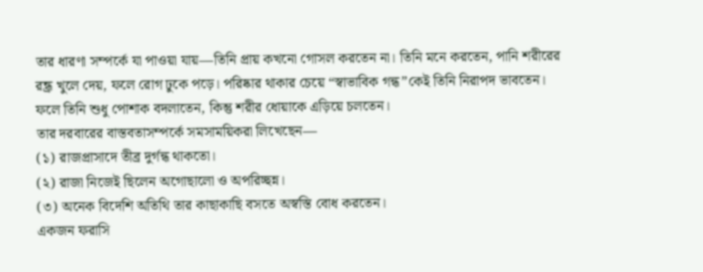তার ধারণা সম্পর্কে যা পাওয়া যায়—তিনি প্রায় কখনো গোসল করতেন না। তিনি মনে করতেন, পানি শরীরের রন্ধ্র খুলে দেয়, ফলে রোগ ঢুকে পড়ে। পরিষ্কার থাকার চেয়ে “স্বাভাবিক গন্ধ”কেই তিনি নিরাপদ ভাবতেন। ফলে তিনি শুধু পোশাক বদলাতেন, কিন্তু শরীর ধোয়াকে এড়িয়ে চলতেন।
তার দরবারের বাস্তবতাসম্পর্কে সমসাময়িকরা লিখেছেন—
(১) রাজপ্রাসাদে তীব্র দুর্গন্ধ থাকতো।
(২) রাজা নিজেই ছিলেন অগোছালো ও অপরিচ্ছন্ন।
(৩) অনেক বিদেশি অতিথি তার কাছাকাছি বসতে অস্বস্তি বোধ করতেন।
একজন ফরাসি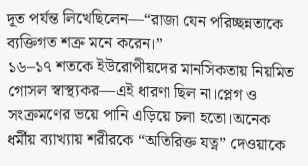দূত পর্যন্ত লিখেছিলেন—“রাজা যেন পরিচ্ছন্নতাকে ব্যক্তিগত শত্রু মনে করেন।”
১৬–১৭ শতকে ইউরোপীয়দের মানসিকতায় নিয়মিত গোসল স্বাস্থ্যকর—এই ধারণা ছিল না।প্লেগ ও সংক্রমণের ভয়ে পানি এড়িয়ে চলা হতো।অনেক ধর্মীয় ব্যাখ্যায় শরীরকে “অতিরিক্ত যত্ন” দেওয়াকে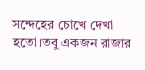সন্দেহের চোখে দেখা হতো।তবু একজন রাজার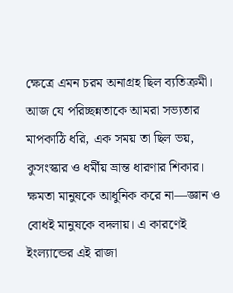ক্ষেত্রে এমন চরম অনাগ্রহ ছিল ব্যতিক্রমী।
আজ যে পরিচ্ছন্নতাকে আমরা সভ্যতার মাপকাঠি ধরি, এক সময় তা ছিল ভয়, কুসংস্কার ও ধর্মীয় ভ্রান্ত ধারণার শিকার।
ক্ষমতা মানুষকে আধুনিক করে না—জ্ঞান ও বোধই মানুষকে বদলায়। এ কারণেই ইংল্যান্ডের এই রাজা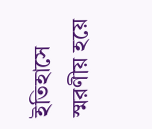ইতিহাসে স্মরণীয় হয়ে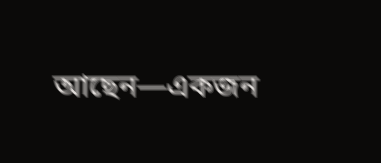আছেন—একজন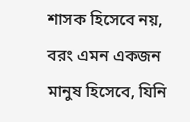শাসক হিসেবে নয়, বরং এমন একজন মানুষ হিসেবে, যিনি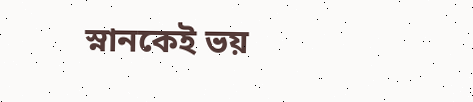স্নানকেই ভয়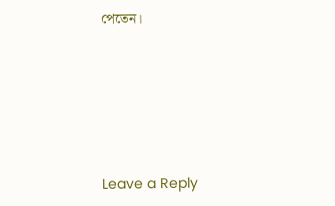পেতেন।








Leave a Reply